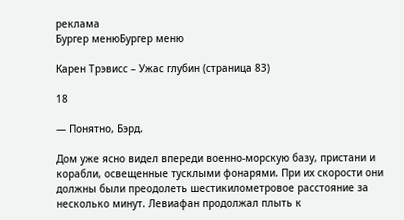реклама
Бургер менюБургер меню

Карен Трэвисс – Ужас глубин (страница 83)

18

— Понятно, Бэрд.

Дом уже ясно видел впереди военно-морскую базу, пристани и корабли, освещенные тусклыми фонарями. При их скорости они должны были преодолеть шестикилометровое расстояние за несколько минут. Левиафан продолжал плыть к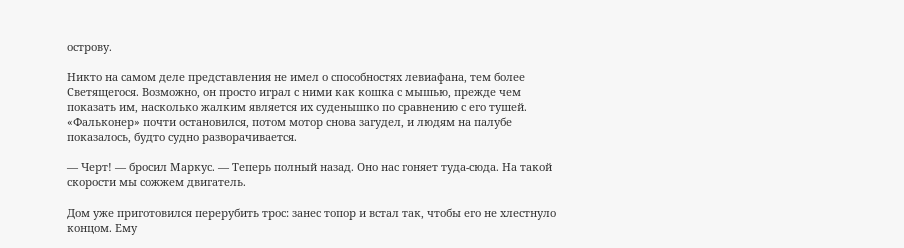острову.

Никто на самом деле представления не имел о способностях левиафана, тем более Светящегося. Возможно, он просто играл с ними как кошка с мышью, прежде чем показать им, насколько жалким является их суденышко по сравнению с его тушей. «Фальконер» почти остановился, потом мотор снова загудел, и людям на палубе показалось, будто судно разворачивается.

— Черт! — бросил Маркус. — Теперь полный назад. Оно нас гоняет туда-сюда. На такой скорости мы сожжем двигатель.

Дом уже приготовился перерубить трос: занес топор и встал так, чтобы его не хлестнуло концом. Ему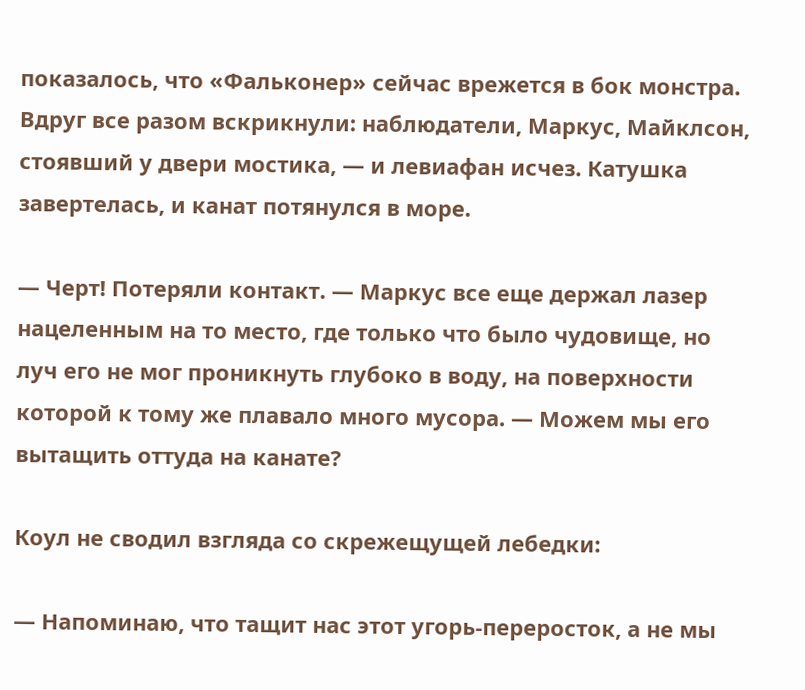показалось, что «Фальконер» сейчас врежется в бок монстра. Вдруг все разом вскрикнули: наблюдатели, Маркус, Майклсон, стоявший у двери мостика, — и левиафан исчез. Катушка завертелась, и канат потянулся в море.

— Черт! Потеряли контакт. — Маркус все еще держал лазер нацеленным на то место, где только что было чудовище, но луч его не мог проникнуть глубоко в воду, на поверхности которой к тому же плавало много мусора. — Можем мы его вытащить оттуда на канате?

Коул не сводил взгляда со скрежещущей лебедки:

— Напоминаю, что тащит нас этот угорь-переросток, а не мы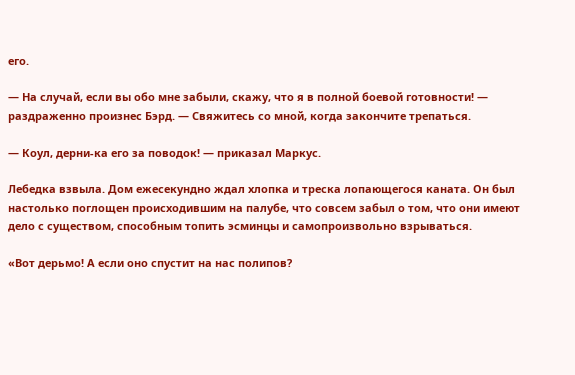его.

— На случай, если вы обо мне забыли, скажу, что я в полной боевой готовности! — раздраженно произнес Бэрд. — Свяжитесь со мной, когда закончите трепаться.

— Коул, дерни-ка его за поводок! — приказал Маркус.

Лебедка взвыла. Дом ежесекундно ждал хлопка и треска лопающегося каната. Он был настолько поглощен происходившим на палубе, что совсем забыл о том, что они имеют дело с существом, способным топить эсминцы и самопроизвольно взрываться.

«Вот дерьмо! А если оно спустит на нас полипов?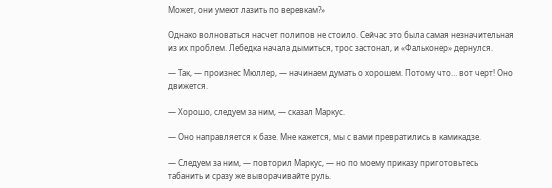Может, они умеют лазить по веревкам?»

Однако волноваться насчет полипов не стоило. Сейчас это была самая незначительная из их проблем. Лебедка начала дымиться, трос застонал, и «Фальконер» дернулся.

— Так, — произнес Мюллер, — начинаем думать о хорошем. Потому что… вот черт! Оно движется.

— Хорошо, следуем за ним, — сказал Маркус.

— Оно направляется к базе. Мне кажется, мы с вами превратились в камикадзе.

— Следуем за ним, — повторил Маркус, — но по моему приказу приготовьтесь табанить и сразу же выворачивайте руль.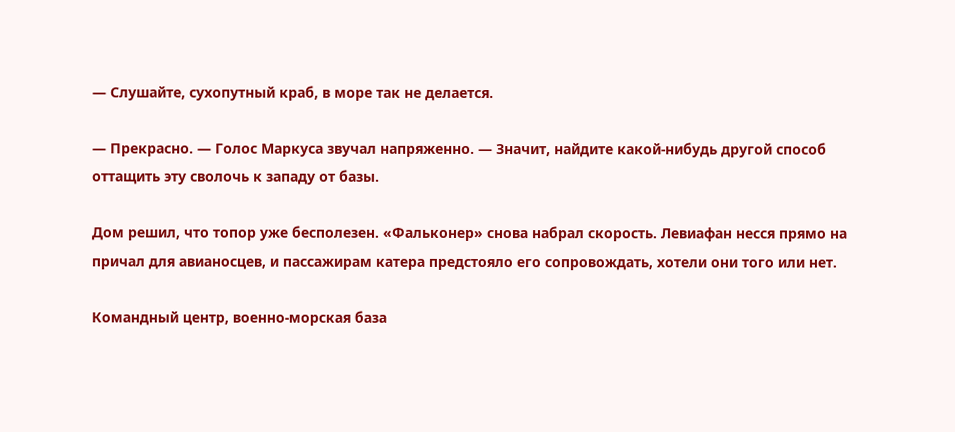— Слушайте, сухопутный краб, в море так не делается.

— Прекрасно. — Голос Маркуса звучал напряженно. — Значит, найдите какой-нибудь другой способ оттащить эту сволочь к западу от базы.

Дом решил, что топор уже бесполезен. «Фальконер» снова набрал скорость. Левиафан несся прямо на причал для авианосцев, и пассажирам катера предстояло его сопровождать, хотели они того или нет.

Командный центр, военно-морская база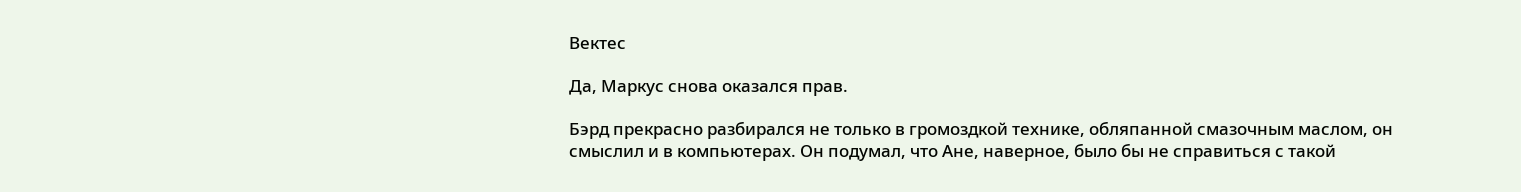Вектес

Да, Маркус снова оказался прав.

Бэрд прекрасно разбирался не только в громоздкой технике, обляпанной смазочным маслом, он смыслил и в компьютерах. Он подумал, что Ане, наверное, было бы не справиться с такой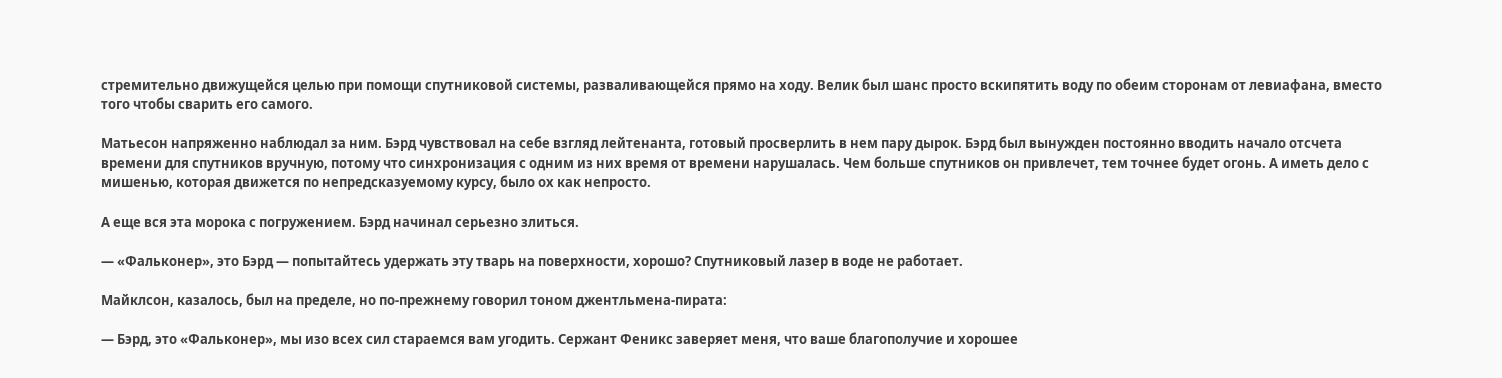стремительно движущейся целью при помощи спутниковой системы, разваливающейся прямо на ходу. Велик был шанс просто вскипятить воду по обеим сторонам от левиафана, вместо того чтобы сварить его самого.

Матьесон напряженно наблюдал за ним. Бэрд чувствовал на себе взгляд лейтенанта, готовый просверлить в нем пару дырок. Бэрд был вынужден постоянно вводить начало отсчета времени для спутников вручную, потому что синхронизация с одним из них время от времени нарушалась. Чем больше спутников он привлечет, тем точнее будет огонь. А иметь дело с мишенью, которая движется по непредсказуемому курсу, было ох как непросто.

А еще вся эта морока с погружением. Бэрд начинал серьезно злиться.

— «Фальконер», это Бэрд — попытайтесь удержать эту тварь на поверхности, хорошо? Спутниковый лазер в воде не работает.

Майклсон, казалось, был на пределе, но по-прежнему говорил тоном джентльмена-пирата:

— Бэрд, это «Фальконер», мы изо всех сил стараемся вам угодить. Сержант Феникс заверяет меня, что ваше благополучие и хорошее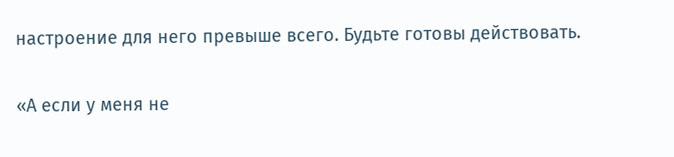настроение для него превыше всего. Будьте готовы действовать.

«А если у меня не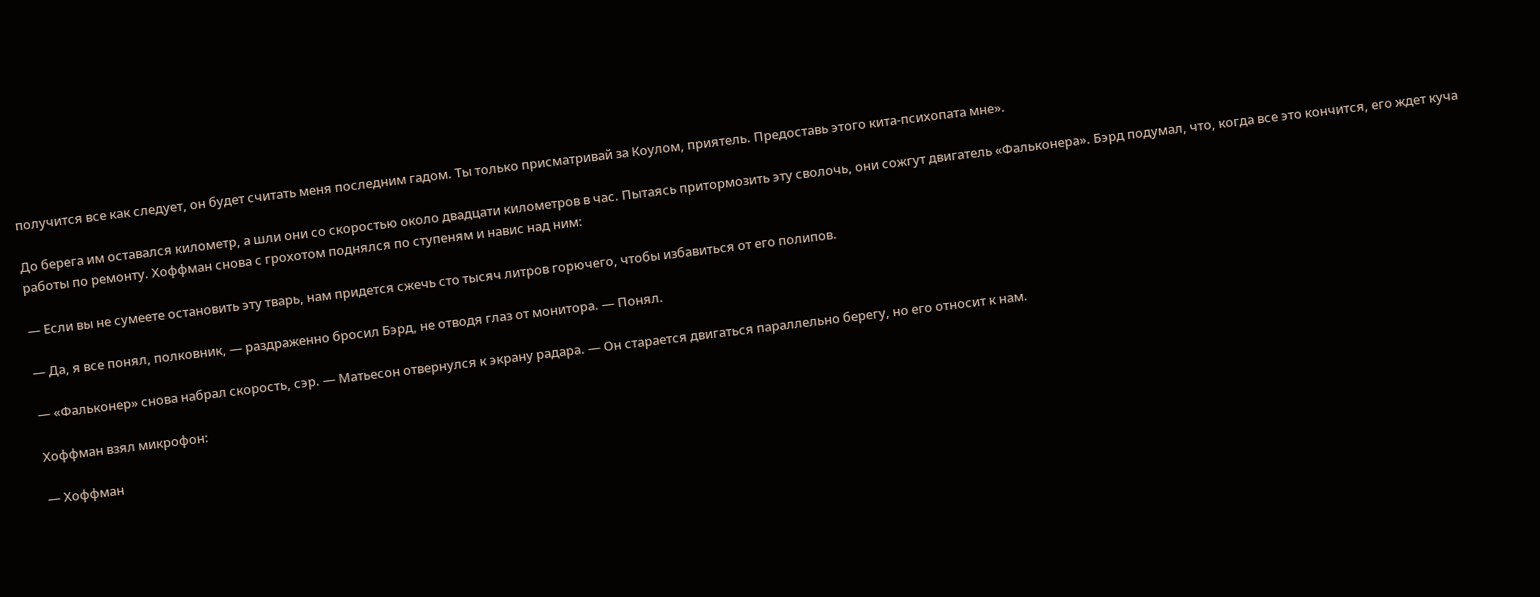получится все как следует, он будет считать меня последним гадом. Ты только присматривай за Коулом, приятель. Предоставь этого кита-психопата мне».

До берега им оставался километр, а шли они со скоростью около двадцати километров в час. Пытаясь притормозить эту сволочь, они сожгут двигатель «Фальконера». Бэрд подумал, что, когда все это кончится, его ждет куча работы по ремонту. Хоффман снова с грохотом поднялся по ступеням и навис над ним:

— Если вы не сумеете остановить эту тварь, нам придется сжечь сто тысяч литров горючего, чтобы избавиться от его полипов.

— Да, я все понял, полковник, — раздраженно бросил Бэрд, не отводя глаз от монитора. — Понял.

— «Фальконер» снова набрал скорость, сэр. — Матьесон отвернулся к экрану радара. — Он старается двигаться параллельно берегу, но его относит к нам.

Хоффман взял микрофон:

— Хоффман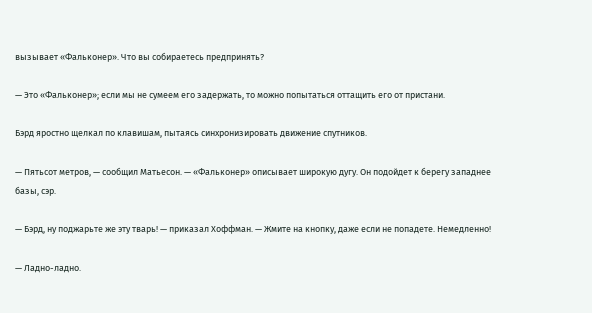вызывает «Фальконер». Что вы собираетесь предпринять?

— Это «Фальконер»; если мы не сумеем его задержать, то можно попытаться оттащить его от пристани.

Бэрд яростно щелкал по клавишам, пытаясь синхронизировать движение спутников.

— Пятьсот метров, — сообщил Матьесон. — «Фальконер» описывает широкую дугу. Он подойдет к берегу западнее базы, сэр.

— Бэрд, ну поджарьте же эту тварь! — приказал Хоффман. — Жмите на кнопку, даже если не попадете. Немедленно!

— Ладно-ладно.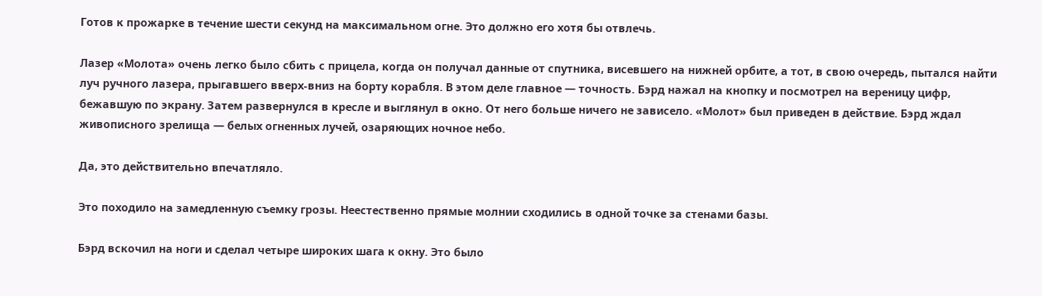Готов к прожарке в течение шести секунд на максимальном огне. Это должно его хотя бы отвлечь.

Лазер «Молота» очень легко было сбить с прицела, когда он получал данные от спутника, висевшего на нижней орбите, а тот, в свою очередь, пытался найти луч ручного лазера, прыгавшего вверх-вниз на борту корабля. В этом деле главное — точность. Бэрд нажал на кнопку и посмотрел на вереницу цифр, бежавшую по экрану. Затем развернулся в кресле и выглянул в окно. От него больше ничего не зависело. «Молот» был приведен в действие. Бэрд ждал живописного зрелища — белых огненных лучей, озаряющих ночное небо.

Да, это действительно впечатляло.

Это походило на замедленную съемку грозы. Неестественно прямые молнии сходились в одной точке за стенами базы.

Бэрд вскочил на ноги и сделал четыре широких шага к окну. Это было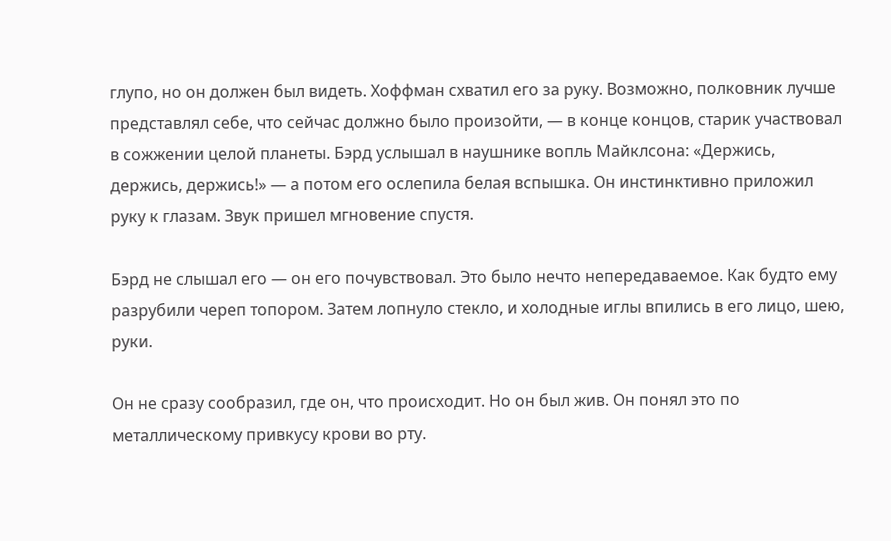глупо, но он должен был видеть. Хоффман схватил его за руку. Возможно, полковник лучше представлял себе, что сейчас должно было произойти, — в конце концов, старик участвовал в сожжении целой планеты. Бэрд услышал в наушнике вопль Майклсона: «Держись, держись, держись!» — а потом его ослепила белая вспышка. Он инстинктивно приложил руку к глазам. Звук пришел мгновение спустя.

Бэрд не слышал его — он его почувствовал. Это было нечто непередаваемое. Как будто ему разрубили череп топором. Затем лопнуло стекло, и холодные иглы впились в его лицо, шею, руки.

Он не сразу сообразил, где он, что происходит. Но он был жив. Он понял это по металлическому привкусу крови во рту.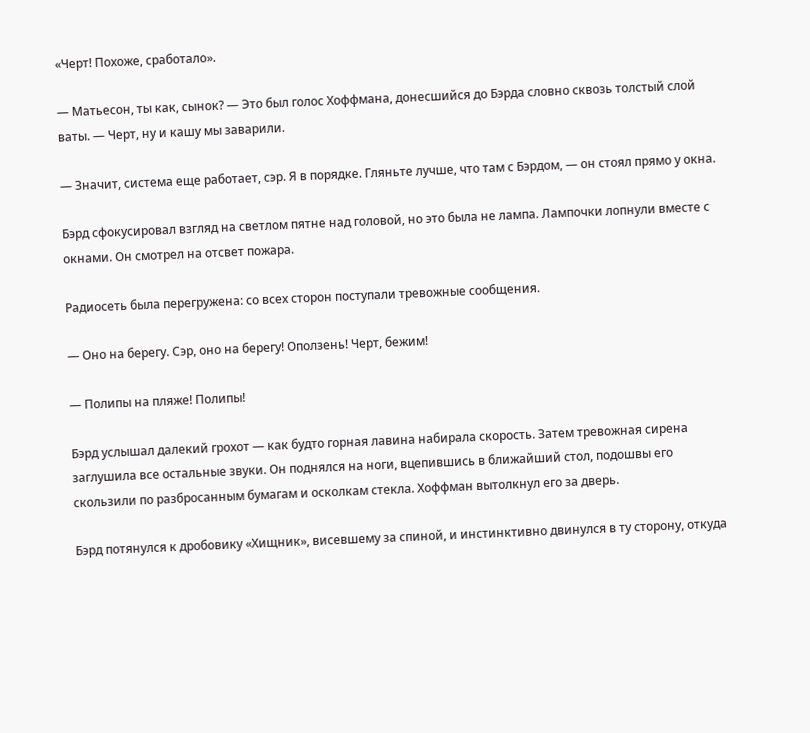«Черт! Похоже, сработало».

— Матьесон, ты как, сынок? — Это был голос Хоффмана, донесшийся до Бэрда словно сквозь толстый слой ваты. — Черт, ну и кашу мы заварили.

— Значит, система еще работает, сэр. Я в порядке. Гляньте лучше, что там с Бэрдом, — он стоял прямо у окна.

Бэрд сфокусировал взгляд на светлом пятне над головой, но это была не лампа. Лампочки лопнули вместе с окнами. Он смотрел на отсвет пожара.

Радиосеть была перегружена: со всех сторон поступали тревожные сообщения.

— Оно на берегу. Сэр, оно на берегу! Оползень! Черт, бежим!

— Полипы на пляже! Полипы!

Бэрд услышал далекий грохот — как будто горная лавина набирала скорость. Затем тревожная сирена заглушила все остальные звуки. Он поднялся на ноги, вцепившись в ближайший стол, подошвы его скользили по разбросанным бумагам и осколкам стекла. Хоффман вытолкнул его за дверь.

Бэрд потянулся к дробовику «Хищник», висевшему за спиной, и инстинктивно двинулся в ту сторону, откуда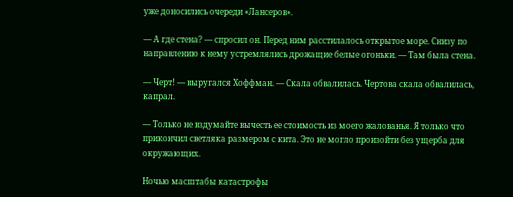уже доносились очереди «Лансеров».

— А где стена? — спросил он. Перед ним расстилалось открытое море. Снизу по направлению к нему устремлялись дрожащие белые огоньки. — Там была стена.

— Черт! — выругался Хоффман. — Скала обвалилась. Чертова скала обвалилась, капрал.

— Только не вздумайте вычесть ее стоимость из моего жалованья. Я только что прикончил светляка размером с кита. Это не могло произойти без ущерба для окружающих.

Ночью масштабы катастрофы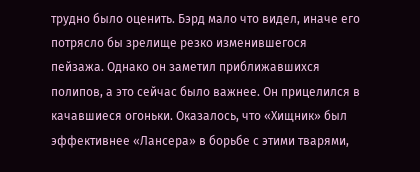трудно было оценить. Бэрд мало что видел, иначе его потрясло бы зрелище резко изменившегося пейзажа. Однако он заметил приближавшихся полипов, а это сейчас было важнее. Он прицелился в качавшиеся огоньки. Оказалось, что «Хищник» был эффективнее «Лансера» в борьбе с этими тварями,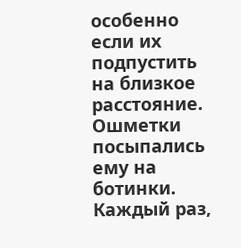особенно если их подпустить на близкое расстояние. Ошметки посыпались ему на ботинки. Каждый раз,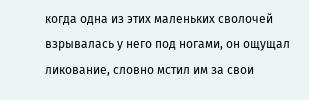когда одна из этих маленьких сволочей взрывалась у него под ногами, он ощущал ликование, словно мстил им за свои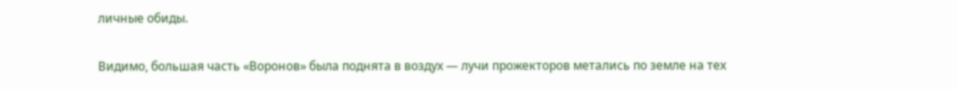личные обиды.

Видимо, большая часть «Воронов» была поднята в воздух — лучи прожекторов метались по земле на тех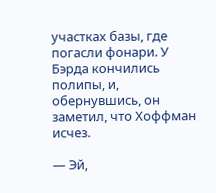участках базы, где погасли фонари. У Бэрда кончились полипы, и, обернувшись, он заметил, что Хоффман исчез.

— Эй,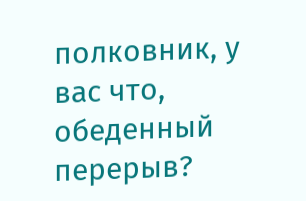полковник, у вас что, обеденный перерыв?